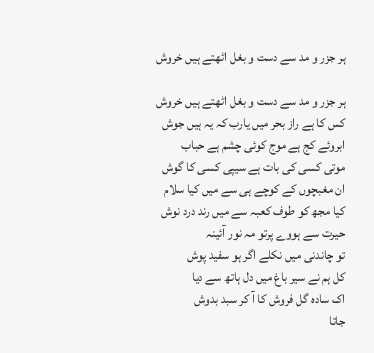ہر جزر و مد سے دست و بغل اٹھتے ہیں خروش

ہر جزر و مد سے دست و بغل اٹھتے ہیں خروش
کس کا ہے راز بحر میں یارب کہ یہ ہیں جوش
ابروئے کج ہے موج کوئی چشم ہے حباب
موتی کسی کی بات ہے سیپی کسی کا گوش
ان مغبچوں کے کوچے ہی سے میں کیا سلام
کیا مجھ کو طوف کعبہ سے میں رند درد نوش
حیرت سے ہووے پرتو مہ نور آئینہ
تو چاندنی میں نکلے اگر ہو سفید پوش
کل ہم نے سیر باغ میں دل ہاتھ سے دیا
اک سادہ گل فروش کا آ کر سبد بدوش
جاتا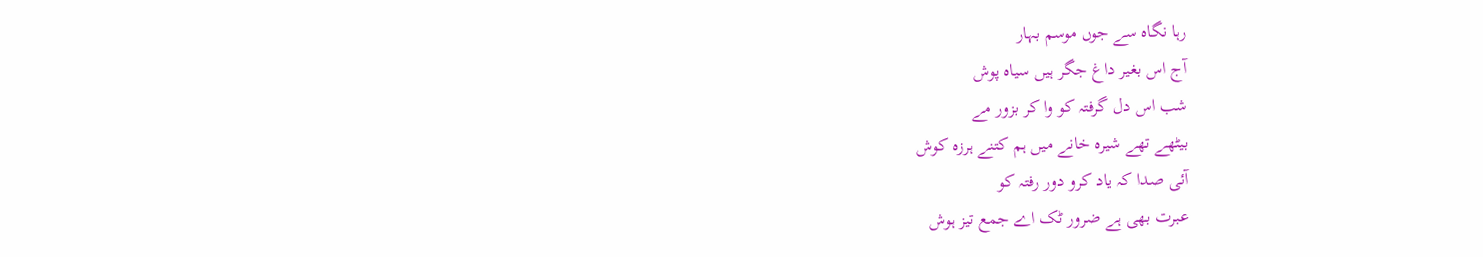رہا نگاہ سے جوں موسم بہار
آج اس بغیر داغ جگر ہیں سیاہ پوش
شب اس دل گرفتہ کو وا کر بزور مے
بیٹھے تھے شیرہ خانے میں ہم کتنے ہرزہ کوش
آئی صدا کہ یاد کرو دور رفتہ کو
عبرت بھی ہے ضرور ٹک اے جمع تیز ہوش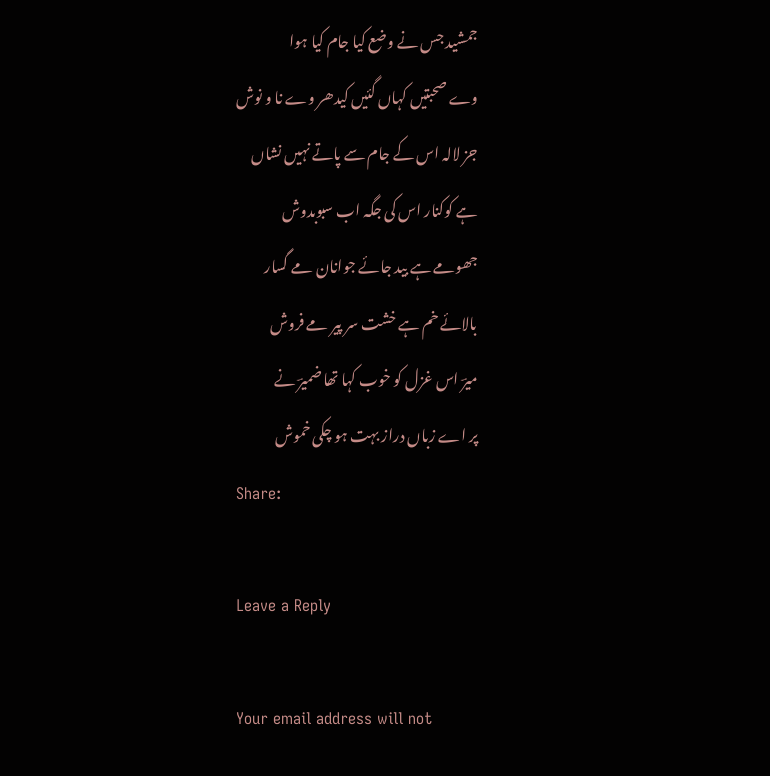جمشید جس نے وضع کیا جام کیا ہوا
وے صحبتیں کہاں گئیں کیدھر وے نا و نوش
جز لالہ اس کے جام سے پاتے نہیں نشاں
ہے کوکنار اس کی جگہ اب سبوبدوش
جھومے ہے بید جائے جوانان مے گسار
بالائے خم ہے خشت سر پیر مے فروش
میرؔ اس غزل کو خوب کہا تھا ضمیرؔ نے
پر اے زباں دراز بہت ہو چکی خموش
Share:

Leave a Reply

Your email address will not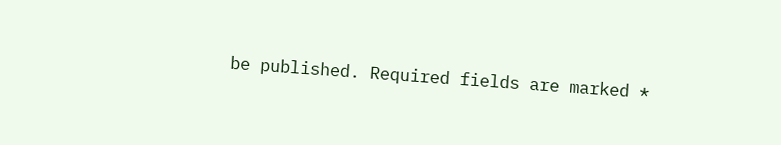be published. Required fields are marked *